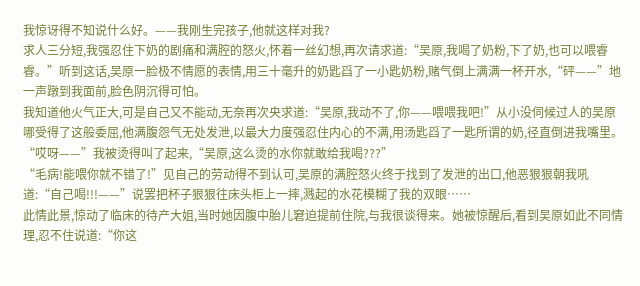我惊讶得不知说什么好。——我刚生完孩子,他就这样对我?
求人三分短,我强忍住下奶的剧痛和满腔的怒火,怀着一丝幻想,再次请求道:“吴原,我喝了奶粉,下了奶,也可以喂睿睿。”听到这话,吴原一脸极不情愿的表情,用三十毫升的奶匙舀了一小匙奶粉,赌气倒上满满一杯开水,“砰——”地一声蹾到我面前,脸色阴沉得可怕。
我知道他火气正大,可是自己又不能动,无奈再次央求道:“吴原,我动不了,你——喂喂我吧!”从小没伺候过人的吴原哪受得了这般委屈,他满腹怨气无处发泄,以最大力度强忍住内心的不满,用汤匙舀了一匙所谓的奶,径直倒进我嘴里。
“哎呀——”我被烫得叫了起来,“吴原,这么烫的水你就敢给我喝???”
“毛病!能喂你就不错了!”见自己的劳动得不到认可,吴原的满腔怒火终于找到了发泄的出口,他恶狠狠朝我吼道:“自己喝!!!——”说罢把杯子狠狠往床头柜上一摔,溅起的水花模糊了我的双眼……
此情此景,惊动了临床的待产大姐,当时她因腹中胎儿窘迫提前住院,与我很谈得来。她被惊醒后,看到吴原如此不同情理,忍不住说道:“你这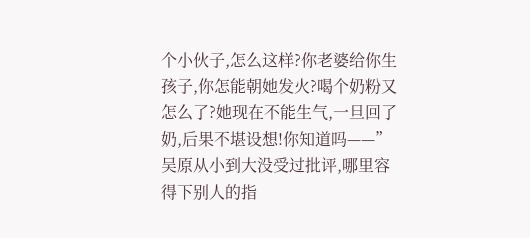个小伙子,怎么这样?你老婆给你生孩子,你怎能朝她发火?喝个奶粉又怎么了?她现在不能生气,一旦回了奶,后果不堪设想!你知道吗——”
吴原从小到大没受过批评,哪里容得下别人的指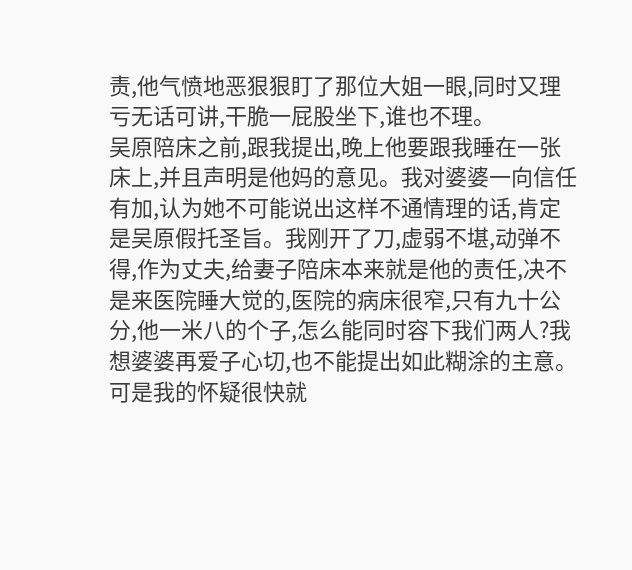责,他气愤地恶狠狠盯了那位大姐一眼,同时又理亏无话可讲,干脆一屁股坐下,谁也不理。
吴原陪床之前,跟我提出,晚上他要跟我睡在一张床上,并且声明是他妈的意见。我对婆婆一向信任有加,认为她不可能说出这样不通情理的话,肯定是吴原假托圣旨。我刚开了刀,虚弱不堪,动弹不得,作为丈夫,给妻子陪床本来就是他的责任,决不是来医院睡大觉的,医院的病床很窄,只有九十公分,他一米八的个子,怎么能同时容下我们两人?我想婆婆再爱子心切,也不能提出如此糊涂的主意。可是我的怀疑很快就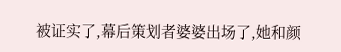被证实了,幕后策划者婆婆出场了,她和颜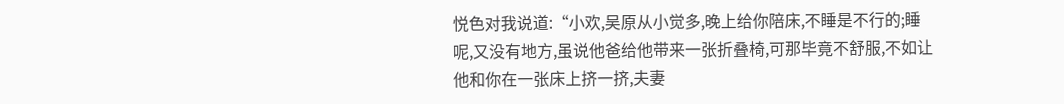悦色对我说道:“小欢,吴原从小觉多,晚上给你陪床,不睡是不行的;睡呢,又没有地方,虽说他爸给他带来一张折叠椅,可那毕竟不舒服,不如让他和你在一张床上挤一挤,夫妻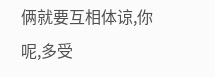俩就要互相体谅,你呢,多受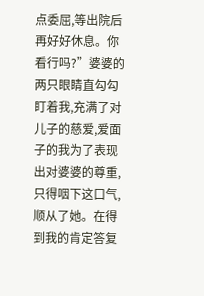点委屈,等出院后再好好休息。你看行吗?”婆婆的两只眼睛直勾勾盯着我,充满了对儿子的慈爱,爱面子的我为了表现出对婆婆的尊重,只得咽下这口气,顺从了她。在得到我的肯定答复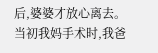后,婆婆才放心离去。
当初我妈手术时,我爸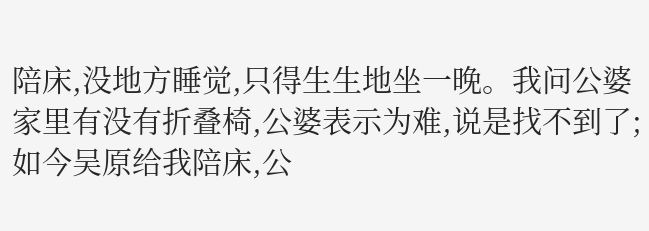陪床,没地方睡觉,只得生生地坐一晚。我问公婆家里有没有折叠椅,公婆表示为难,说是找不到了;如今吴原给我陪床,公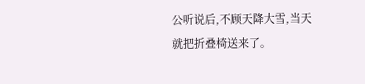公听说后,不顾天降大雪,当天就把折叠椅送来了。